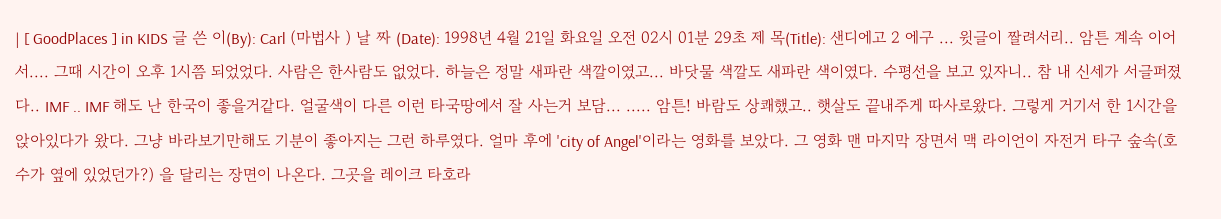| [ GoodPlaces ] in KIDS 글 쓴 이(By): Carl (마법사 ) 날 짜 (Date): 1998년 4월 21일 화요일 오전 02시 01분 29초 제 목(Title): 샌디에고 2 에구 ... 윗글이 짤려서리.. 암튼 계속 이어서.... 그때 시간이 오후 1시쯤 되었었다. 사람은 한사람도 없었다. 하늘은 정말 새파란 색깔이였고... 바닷물 색깔도 새파란 색이였다. 수평선을 보고 있자니.. 참 내 신세가 서글퍼졌다.. IMF .. IMF 해도 난 한국이 좋을거같다. 얼굴색이 다른 이런 타국땅에서 잘 사는거 보담... ..... 암튼! 바람도 상쾌했고.. 햇살도 끝내주게 따사로왔다. 그렇게 거기서 한 1시간을 앉아있다가 왔다. 그냥 바라보기만해도 기분이 좋아지는 그런 하루였다. 얼마 후에 'city of Angel'이라는 영화를 보았다. 그 영화 맨 마지막 장면서 맥 라이언이 자전거 타구 숲속(호수가 옆에 있었던가?) 을 달리는 장면이 나온다. 그곳을 레이크 타호라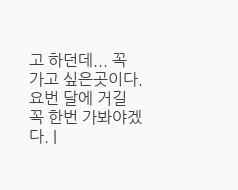고 하던데... 꼭 가고 싶은곳이다. 요번 달에 거길 꼭 한번 가봐야겠다. |